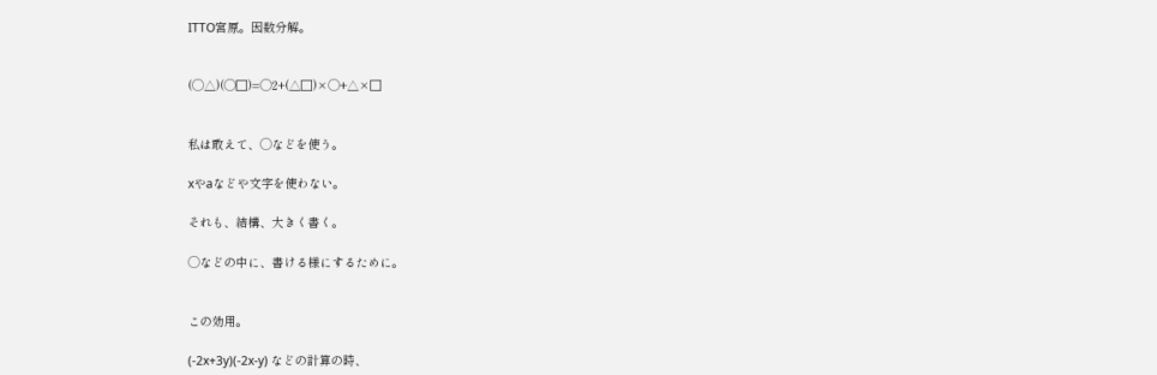ITTO宮原。因数分解。


(◯△)(◯□)=◯2+(△□)×◯+△×□


私は敢えて、◯などを使う。

xやaなどや文字を使わない。

それも、結構、大きく書く。

◯などの中に、書ける様にするために。


この効用。

(-2x+3y)(-2x-y) などの計算の時、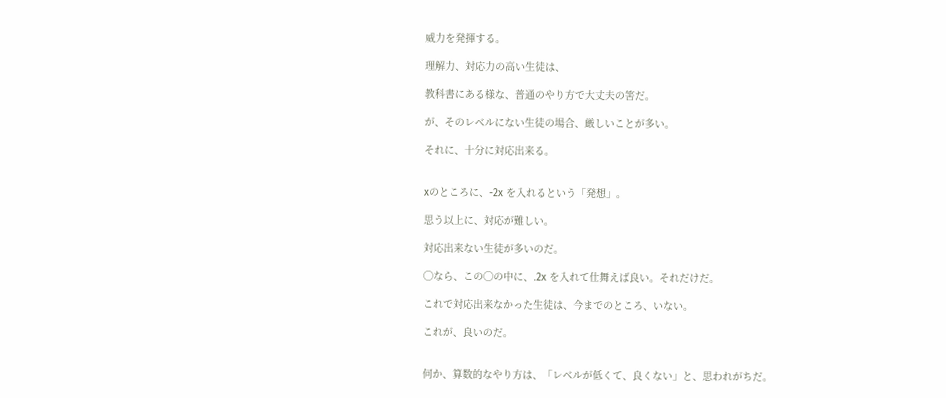威力を発揮する。

理解力、対応力の高い生徒は、

教科書にある様な、普通のやり方で大丈夫の筈だ。

が、そのレベルにない生徒の場合、厳しいことが多い。

それに、十分に対応出来る。


xのところに、-2x を入れるという「発想」。

思う以上に、対応が難しい。

対応出来ない生徒が多いのだ。

◯なら、この◯の中に、.2x を入れて仕舞えば良い。それだけだ。

これで対応出来なかった生徒は、今までのところ、いない。

これが、良いのだ。


何か、算数的なやり方は、「レベルが低くて、良くない」と、思われがちだ。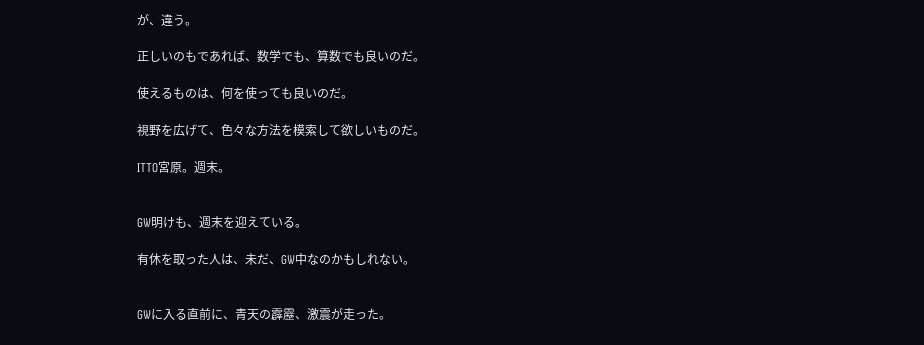が、違う。

正しいのもであれば、数学でも、算数でも良いのだ。

使えるものは、何を使っても良いのだ。

視野を広げて、色々な方法を模索して欲しいものだ。

ITTO宮原。週末。


GW明けも、週末を迎えている。

有休を取った人は、未だ、GW中なのかもしれない。


GWに入る直前に、青天の霹靂、激震が走った。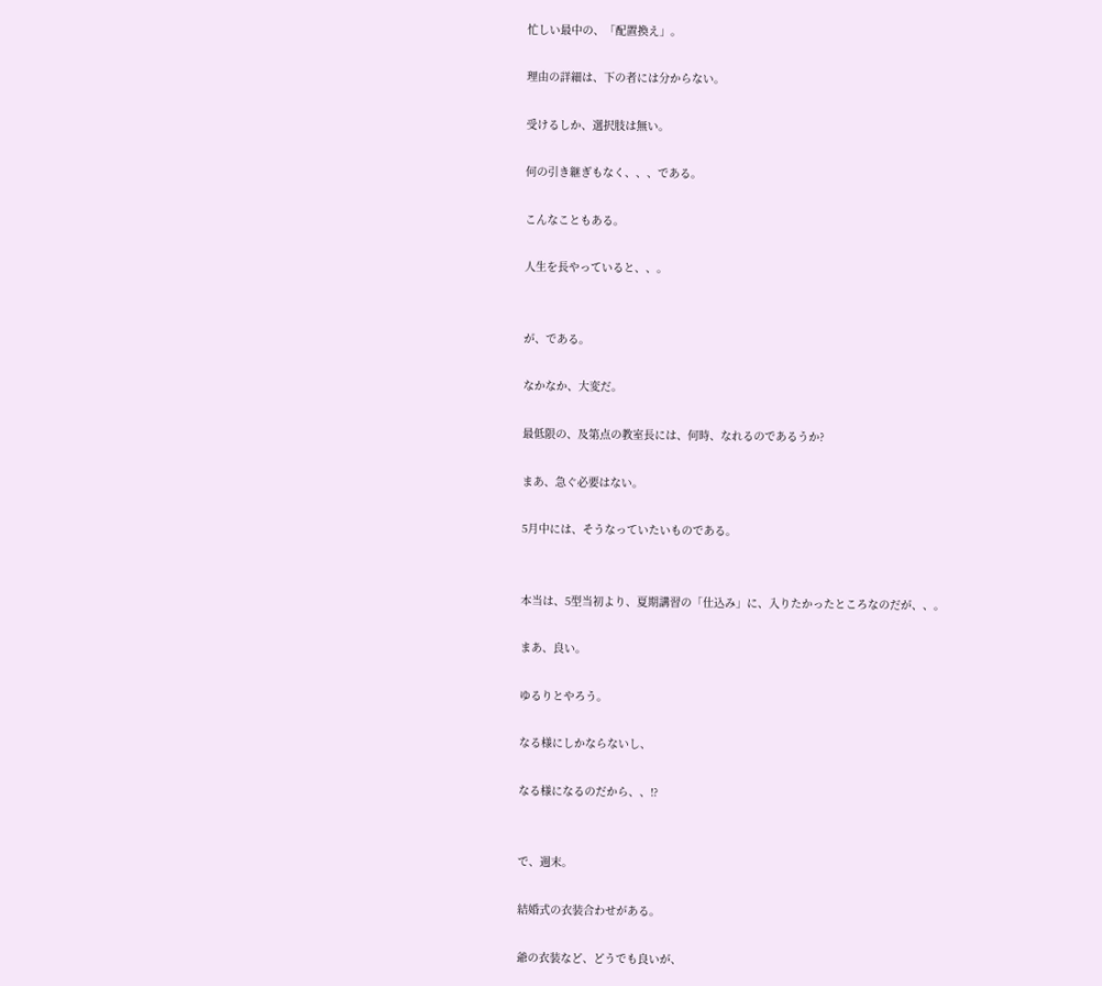忙しい最中の、「配置換え」。

理由の詳細は、下の者には分からない。

受けるしか、選択肢は無い。

何の引き継ぎもなく、、、である。

こんなこともある。

人生を長やっていると、、。


が、である。

なかなか、大変だ。

最低限の、及第点の教室長には、何時、なれるのであるうか?

まあ、急ぐ必要はない。

5月中には、そうなっていたいものである。


本当は、5型当初より、夏期講習の「仕込み」に、入りたかったところなのだが、、。

まあ、良い。

ゆるりとやろう。

なる様にしかならないし、

なる様になるのだから、、⁉


で、週末。

結婚式の衣装合わせがある。

爺の衣装など、どうでも良いが、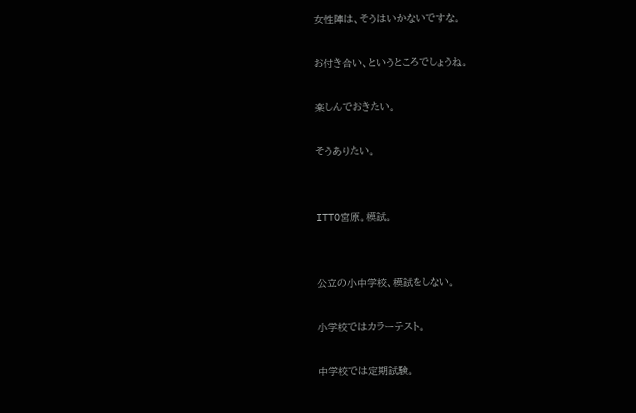女性陣は、そうはいかないですな。

お付き合い、というところでしょうね。

楽しんでおきたい。

そうありたい。


ITTO宮原。模試。


公立の小中学校、模試をしない。

小学校ではカラーテスト。

中学校では定期試験。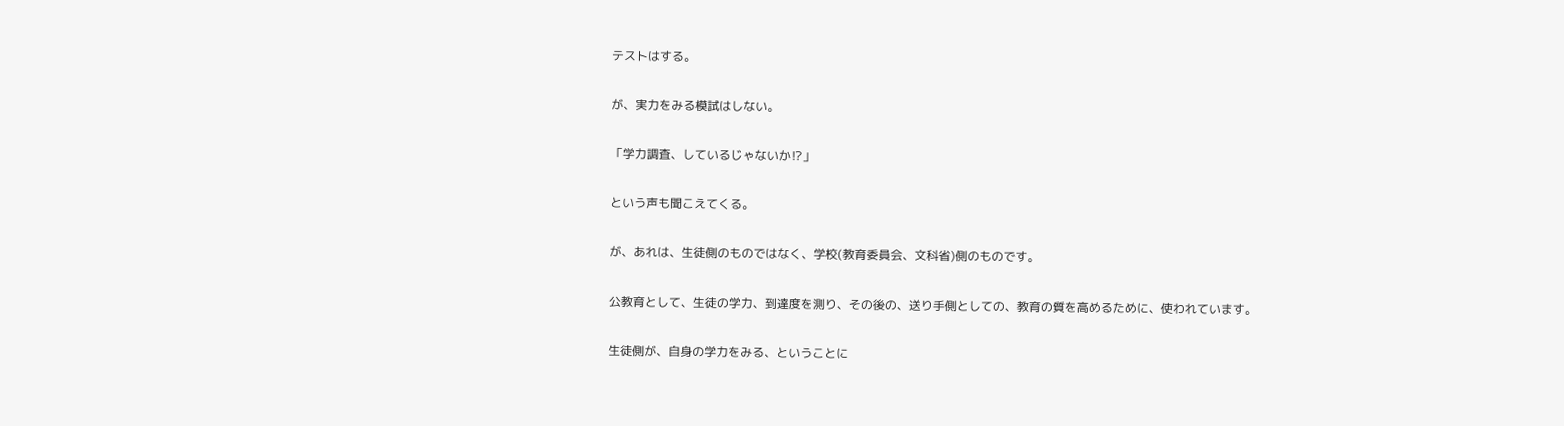テストはする。

が、実力をみる模試はしない。

「学力調査、しているじゃないか⁉」

という声も聞こえてくる。

が、あれは、生徒側のものではなく、学校(教育委員会、文科省)側のものです。

公教育として、生徒の学力、到達度を測り、その後の、送り手側としての、教育の質を高めるために、使われています。

生徒側が、自身の学力をみる、ということに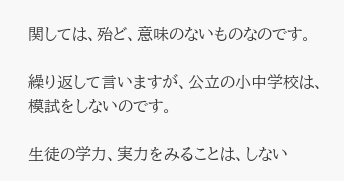関しては、殆ど、意味のないものなのです。

繰り返して言いますが、公立の小中学校は、模試をしないのです。

生徒の学力、実力をみることは、しない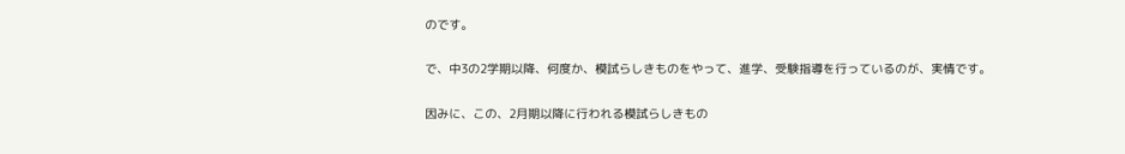のです。

で、中3の2学期以降、何度か、模試らしきものをやって、進学、受験指導を行っているのが、実情です。

因みに、この、2月期以降に行われる模試らしきもの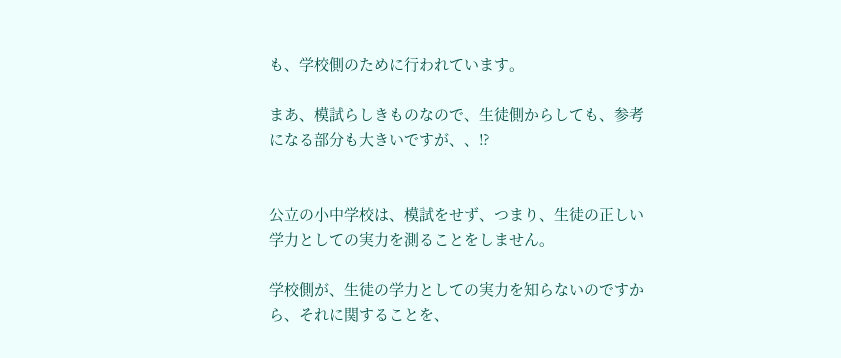も、学校側のために行われています。

まあ、模試らしきものなので、生徒側からしても、参考になる部分も大きいですが、、⁉


公立の小中学校は、模試をせず、つまり、生徒の正しい学力としての実力を測ることをしません。

学校側が、生徒の学力としての実力を知らないのですから、それに関することを、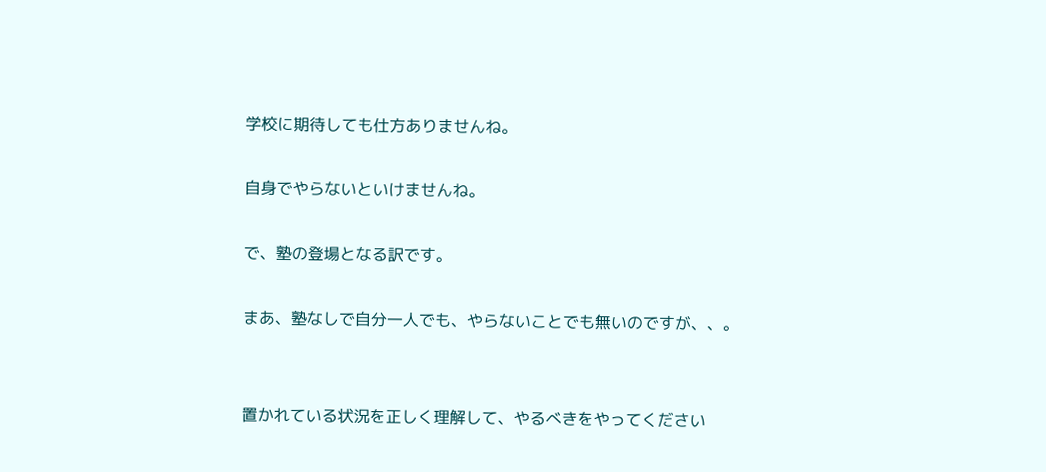学校に期待しても仕方ありませんね。

自身でやらないといけませんね。

で、塾の登場となる訳です。

まあ、塾なしで自分一人でも、やらないことでも無いのですが、、。


置かれている状況を正しく理解して、やるべきをやってください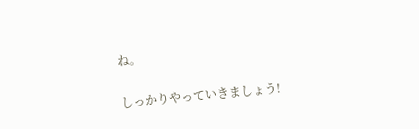ね。

しっかりやっていきましょう!